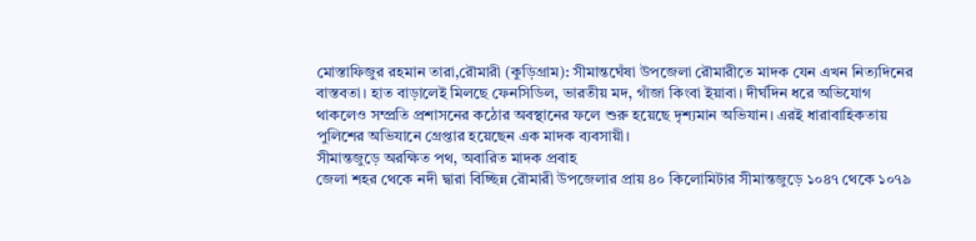মোস্তাফিজুর রহমান তারা,রৌমারী (কুড়িগ্রাম): সীমান্তঘেঁষা উপজেলা রৌমারীতে মাদক যেন এখন নিত্যদিনের বাস্তবতা। হাত বাড়ালেই মিলছে ফেনসিডিল, ভারতীয় মদ, গাঁজা কিংবা ইয়াবা। দীর্ঘদিন ধরে অভিযোগ থাকলেও সম্প্রতি প্রশাসনের কঠোর অবস্থানের ফলে শুরু হয়েছে দৃশ্যমান অভিযান। এরই ধারাবাহিকতায় পুলিশের অভিযানে গ্রেপ্তার হয়েছেন এক মাদক ব্যবসায়ী।
সীমান্তজুড়ে অরক্ষিত পথ, অবারিত মাদক প্রবাহ
জেলা শহর থেকে নদী দ্বারা বিচ্ছিন্ন রৌমারী উপজেলার প্রায় ৪০ কিলোমিটার সীমান্তজুড়ে ১০৪৭ থেকে ১০৭৯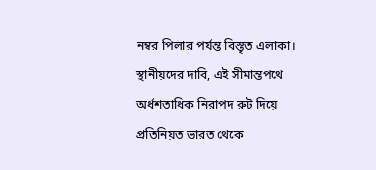নম্বর পিলার পর্যন্ত বিস্তৃত এলাকা। স্থানীয়দের দাবি, এই সীমান্তপথে অর্ধশতাধিক নিরাপদ রুট দিয়ে প্রতিনিয়ত ভারত থেকে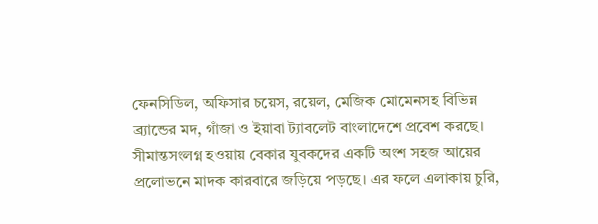ফেনসিডিল, অফিসার চয়েস, রয়েল, মেজিক মোমেনসহ বিভিন্ন ব্র্যান্ডের মদ, গাঁজা ও ইয়াবা ট্যাবলেট বাংলাদেশে প্রবেশ করছে।
সীমান্তসংলগ্ন হওয়ায় বেকার যুবকদের একটি অংশ সহজ আয়ের প্রলোভনে মাদক কারবারে জড়িয়ে পড়ছে। এর ফলে এলাকায় চুরি,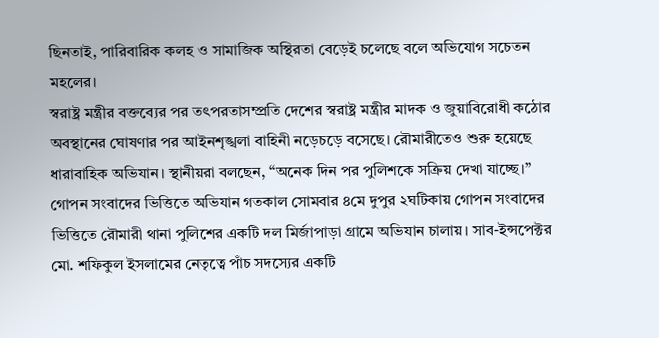ছিনতাই, পারিবারিক কলহ ও সামাজিক অস্থিরতা বেড়েই চলেছে বলে অভিযোগ সচেতন মহলের।
স্বরাষ্ট্র মন্ত্রীর বক্তব্যের পর তৎপরতাসম্প্রতি দেশের স্বরাষ্ট্র মন্ত্রীর মাদক ও জুয়াবিরোধী কঠোর অবস্থানের ঘোষণার পর আইনশৃঙ্খলা বাহিনী নড়েচড়ে বসেছে। রৌমারীতেও শুরু হয়েছে ধারাবাহিক অভিযান। স্থানীয়রা বলছেন, “অনেক দিন পর পুলিশকে সক্রিয় দেখা যাচ্ছে।”
গোপন সংবাদের ভিত্তিতে অভিযান গতকাল সোমবার ৪মে দুপুর ২ঘটিকায় গোপন সংবাদের ভিত্তিতে রৌমারী থানা পুলিশের একটি দল মির্জাপাড়া গ্রামে অভিযান চালায়। সাব-ইন্সপেক্টর মো. শফিকুল ইসলামের নেতৃত্বে পাঁচ সদস্যের একটি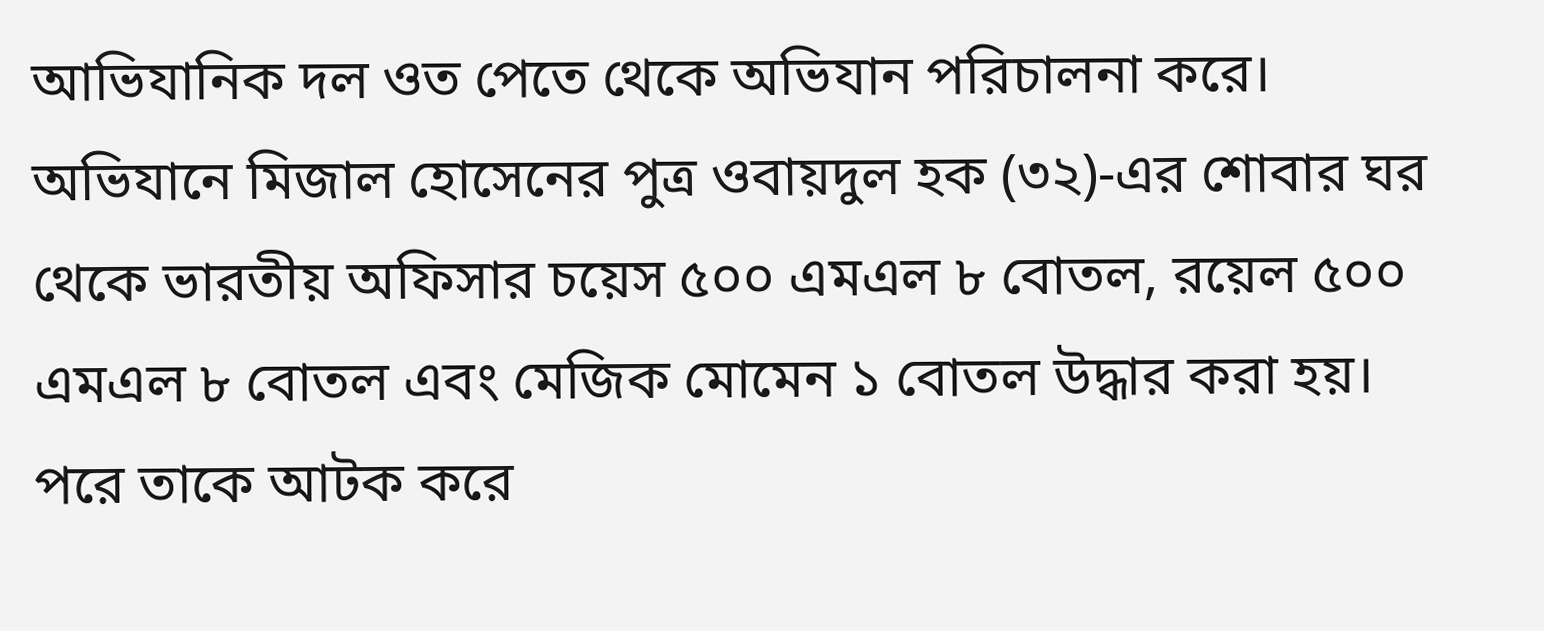আভিযানিক দল ওত পেতে থেকে অভিযান পরিচালনা করে।
অভিযানে মিজাল হোসেনের পুত্র ওবায়দুল হক (৩২)-এর শোবার ঘর থেকে ভারতীয় অফিসার চয়েস ৫০০ এমএল ৮ বোতল, রয়েল ৫০০ এমএল ৮ বোতল এবং মেজিক মোমেন ১ বোতল উদ্ধার করা হয়। পরে তাকে আটক করে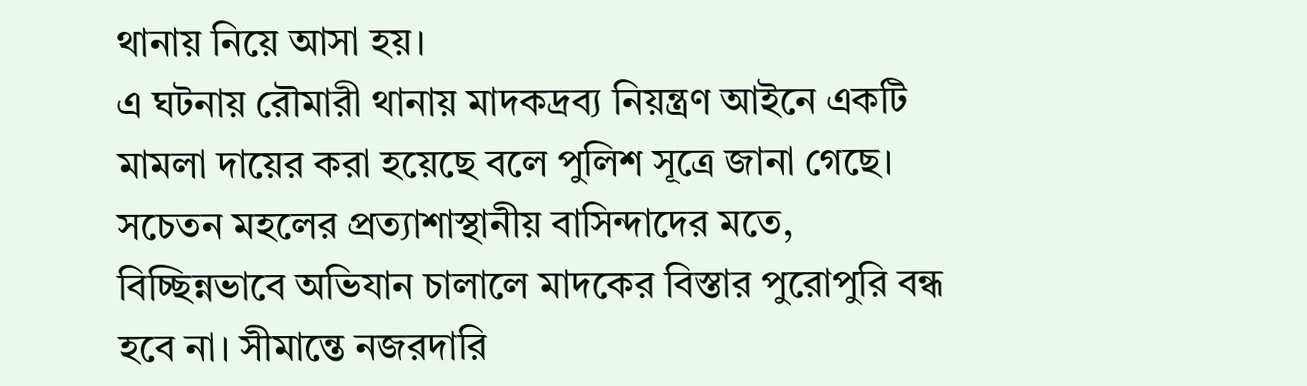থানায় নিয়ে আসা হয়।
এ ঘটনায় রৌমারী থানায় মাদকদ্রব্য নিয়ন্ত্রণ আইনে একটি মামলা দায়ের করা হয়েছে বলে পুলিশ সূত্রে জানা গেছে।
সচেতন মহলের প্রত্যাশাস্থানীয় বাসিন্দাদের মতে, বিচ্ছিন্নভাবে অভিযান চালালে মাদকের বিস্তার পুরোপুরি বন্ধ হবে না। সীমান্তে নজরদারি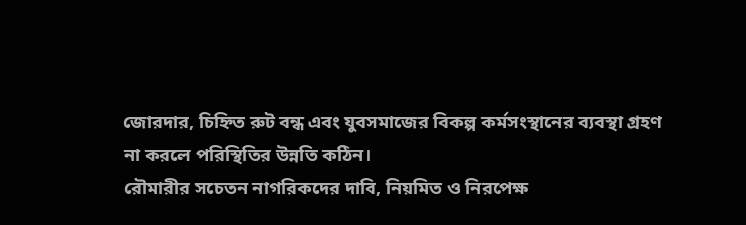জোরদার, চিহ্নিত রুট বন্ধ এবং যুবসমাজের বিকল্প কর্মসংস্থানের ব্যবস্থা গ্রহণ না করলে পরিস্থিতির উন্নতি কঠিন।
রৌমারীর সচেতন নাগরিকদের দাবি, নিয়মিত ও নিরপেক্ষ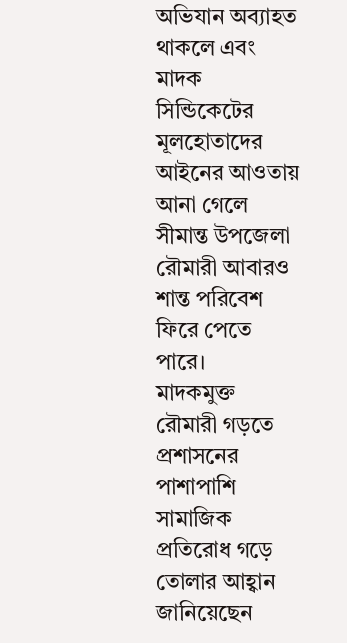অভিযান অব্যাহত থাকলে এবং মাদক সিন্ডিকেটের মূলহোতাদের আইনের আওতায় আনা গেলে সীমান্ত উপজেলা রৌমারী আবারও শান্ত পরিবেশ ফিরে পেতে পারে।
মাদকমুক্ত রৌমারী গড়তে প্রশাসনের পাশাপাশি সামাজিক প্রতিরোধ গড়ে তোলার আহ্বান জানিয়েছেন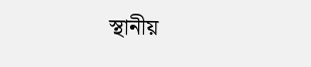স্থানীয়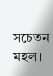সচেতন মহল।